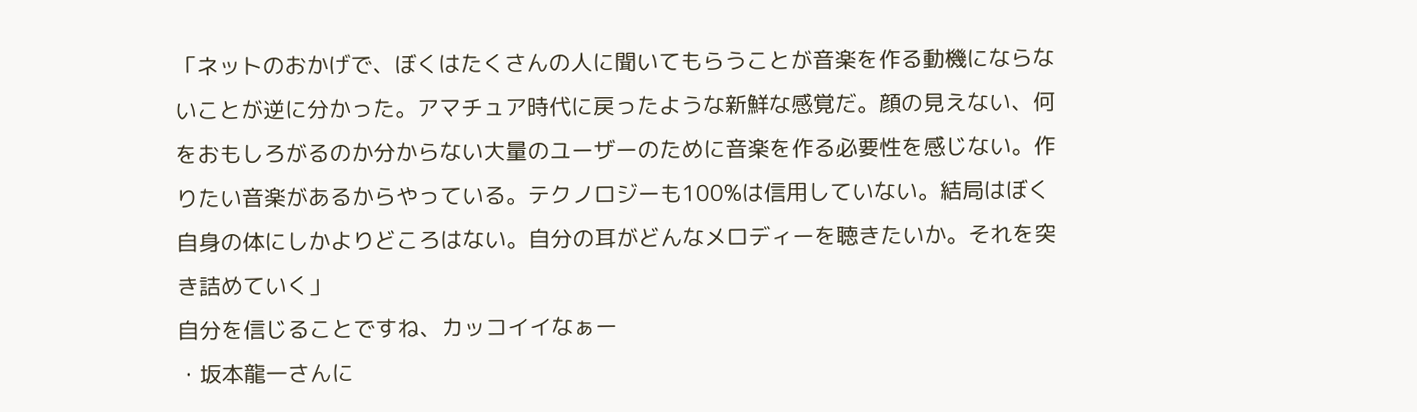「ネットのおかげで、ぼくはたくさんの人に聞いてもらうことが音楽を作る動機にならないことが逆に分かった。アマチュア時代に戻ったような新鮮な感覚だ。顔の見えない、何をおもしろがるのか分からない大量のユーザーのために音楽を作る必要性を感じない。作りたい音楽があるからやっている。テクノロジーも100%は信用していない。結局はぼく自身の体にしかよりどころはない。自分の耳がどんなメロディーを聴きたいか。それを突き詰めていく」
自分を信じることですね、カッコイイなぁー
・坂本龍一さんに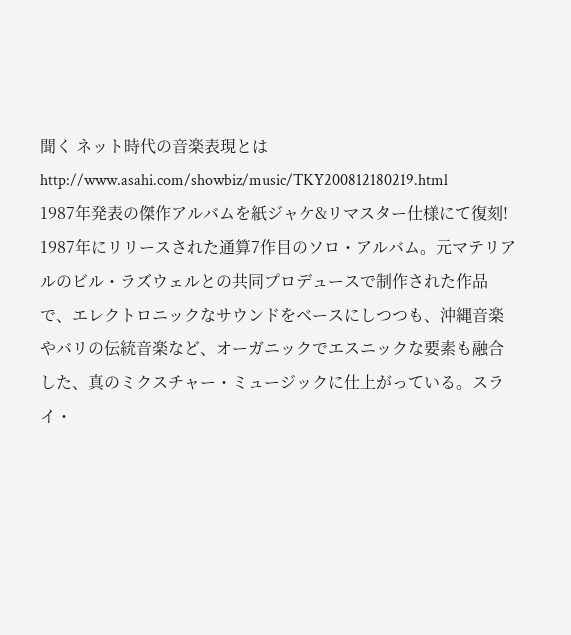聞く ネット時代の音楽表現とは
http://www.asahi.com/showbiz/music/TKY200812180219.html
1987年発表の傑作アルバムを紙ジャケ&リマスター仕様にて復刻!
1987年にリリースされた通算7作目のソロ・アルバム。元マテリアルのビル・ラズウェルとの共同プロデュースで制作された作品で、エレクトロニックなサウンドをベースにしつつも、沖縄音楽やバリの伝統音楽など、オーガニックでエスニックな要素も融合した、真のミクスチャー・ミュージックに仕上がっている。スライ・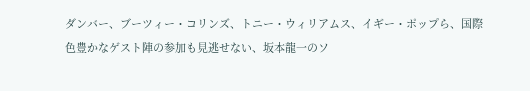ダンバー、ブーツィー・コリンズ、トニー・ウィリアムス、イギー・ポップら、国際色豊かなゲスト陣の参加も見逃せない、坂本龍一のソ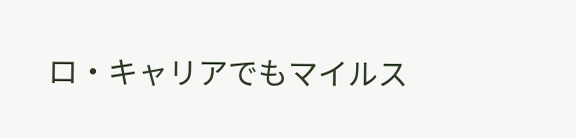ロ・キャリアでもマイルス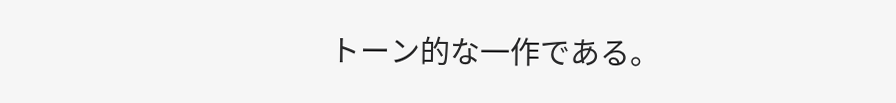トーン的な一作である。